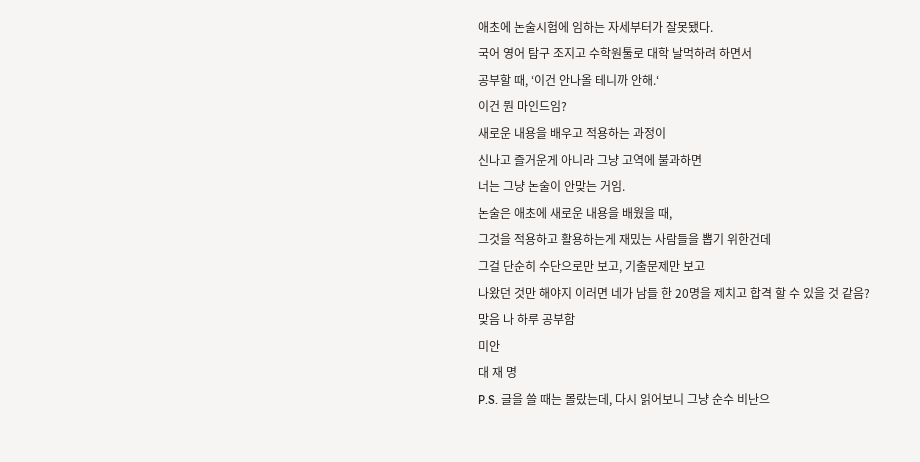애초에 논술시험에 임하는 자세부터가 잘못됐다.
국어 영어 탐구 조지고 수학원툴로 대학 날먹하려 하면서
공부할 때, ‘이건 안나올 테니까 안해.‘
이건 뭔 마인드임?
새로운 내용을 배우고 적용하는 과정이
신나고 즐거운게 아니라 그냥 고역에 불과하면
너는 그냥 논술이 안맞는 거임.
논술은 애초에 새로운 내용을 배웠을 때,
그것을 적용하고 활용하는게 재밌는 사람들을 뽑기 위한건데
그걸 단순히 수단으로만 보고, 기출문제만 보고
나왔던 것만 해야지 이러면 네가 남들 한 20명을 제치고 합격 할 수 있을 것 같음?
맞음 나 하루 공부함
미안
대 재 명
P.S. 글을 쓸 때는 몰랐는데, 다시 읽어보니 그냥 순수 비난으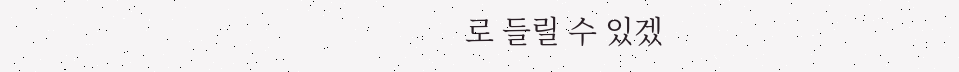로 들릴 수 있겠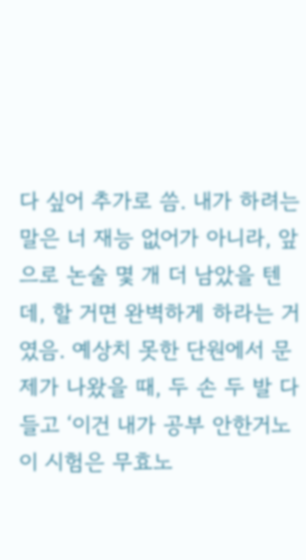다 싶어 추가로 씀. 내가 하려는 말은 너 재능 없어가 아니라, 앞으로 논술 몇 개 더 남았을 텐데, 할 거면 완벽하게 하라는 거였음. 예상치 못한 단원에서 문제가 나왔을 때, 두 손 두 발 다 들고 ‘이건 내가 공부 안한거노 이 시험은 무효노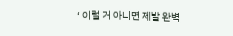‘ 이럴 거 아니면 제발 완벽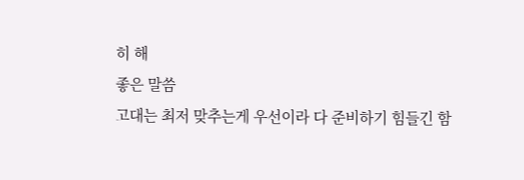히 해
좋은 말씀
고대는 최저 맞추는게 우선이라 다 준비하기 힘들긴 함